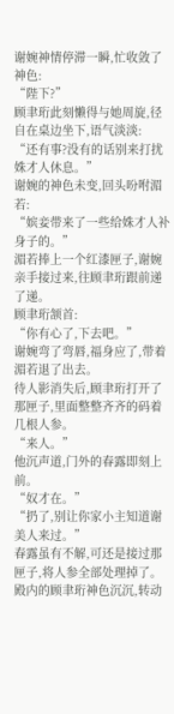谢婉神情停滞一瞬,忙收敛了神色:
“陛下?”
顾聿珩此刻懒得与她周旋,径自在桌边坐下,语气淡淡:
“还有事?没有的话别来打扰姝才人休息。”
谢婉的神色未变,回头吩咐湄若:
“嫔妾带来了一些给姝才人补身子的。”
湄若捧上一个红漆匣子,谢婉亲手接过来,往顾聿珩跟前递了递。
顾聿珩颔首:
“你有心了,下去吧。”
谢婉弯了弯唇,福身应了,带着湄若退了出去。
待人影消失后,顾聿珩打开了那匣子,里面整整齐齐的码着几根人参。
“来人。”
他沉声道,门外的春露即刻上前。
“奴才在。”
“扔了,别让你家小主知道谢美人来过。”
春露虽有不解,可还是接过那匣子,将人参全部处理掉了。
殿内的顾聿珩神色沉沉,转动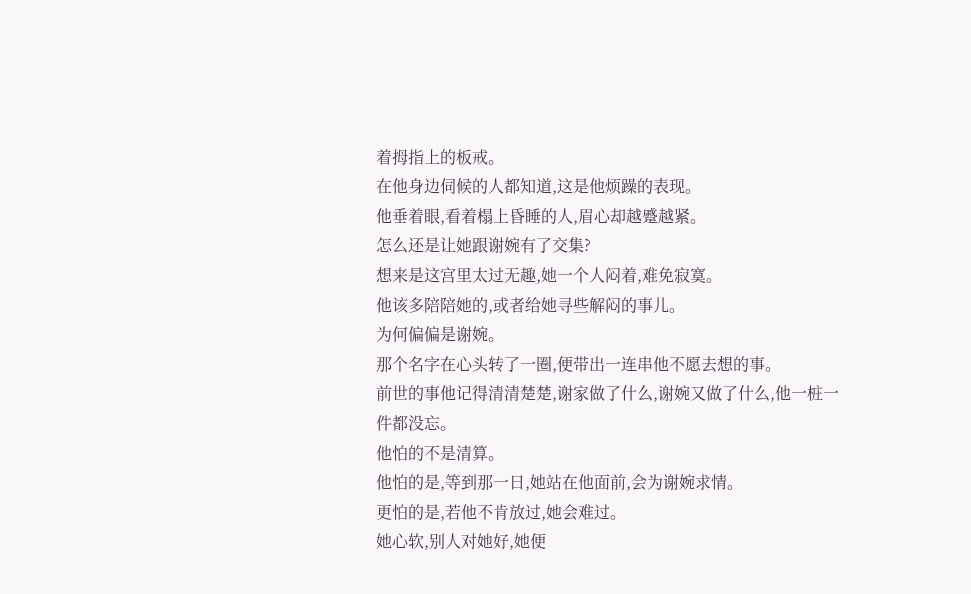着拇指上的板戒。
在他身边伺候的人都知道,这是他烦躁的表现。
他垂着眼,看着榻上昏睡的人,眉心却越蹙越紧。
怎么还是让她跟谢婉有了交集?
想来是这宫里太过无趣,她一个人闷着,难免寂寞。
他该多陪陪她的,或者给她寻些解闷的事儿。
为何偏偏是谢婉。
那个名字在心头转了一圈,便带出一连串他不愿去想的事。
前世的事他记得清清楚楚,谢家做了什么,谢婉又做了什么,他一桩一件都没忘。
他怕的不是清算。
他怕的是,等到那一日,她站在他面前,会为谢婉求情。
更怕的是,若他不肯放过,她会难过。
她心软,别人对她好,她便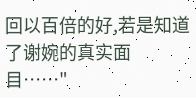回以百倍的好,若是知道了谢婉的真实面目……"